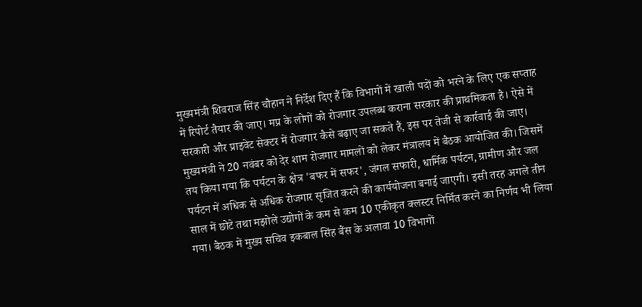मुख्यमंत्री शिवराज सिंह चौहान ने निर्देश दिए हैं कि विभागों में खाली पदों को भरने के लिए एक सप्ताह में रिपोर्ट तैयार की जाए। मप्र के लोगों को रोजगार उपलब्ध कराना सरकार की प्राथमिकता है। ऐसे में सरकारी और प्राइवेट सेक्टर में रोजगार कैसे बढ़ाए जा सकते हैं, इस पर तेजी से कार्रवाई की जाए।
मुख्यमंत्री ने 20 नवंबर को देर शाम रोजगार मामलों को लेकर मंत्रालय में बैठक आयोजित की। जिसमें तय किया गया कि पर्यटन के क्षेत्र 'बफर में सफर', जंगल सफारी, धार्मिक पर्यटन, ग्रामीण और जल पर्यटन में अधिक से अधिक रोजगार सृजित करने की कार्ययोजना बनाई जाएगी। इसी तरह अगले तीन साल में छोटे तथा मझोले उद्योगों के कम से कम 10 एकीकृत क्लस्टर निर्मित करने का निर्णय भी लिया गया। बैठक में मुख्य सचिव इकबाल सिंह बैंस के अलावा 10 विभागों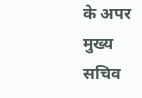के अपर मुख्य सचिव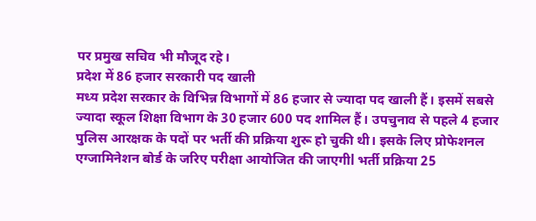पर प्रमुख सचिव भी मौजूद रहे।
प्रदेश में 86 हजार सरकारी पद खाली
मध्य प्रदेश सरकार के विभिन्न विभागों में 86 हजार से ज्यादा पद खाली हैं। इसमें सबसे ज्यादा स्कूल शिक्षा विभाग के 30 हजार 600 पद शामिल हैं। उपचुनाव से पहले 4 हजार पुलिस आरक्षक के पदों पर भर्ती की प्रक्रिया शुरू हो चुकी थी। इसके लिए प्रोफेशनल एग्जामिनेशन बोर्ड के जरिए परीक्षा आयोजित की जाएगीl भर्ती प्रक्रिया 25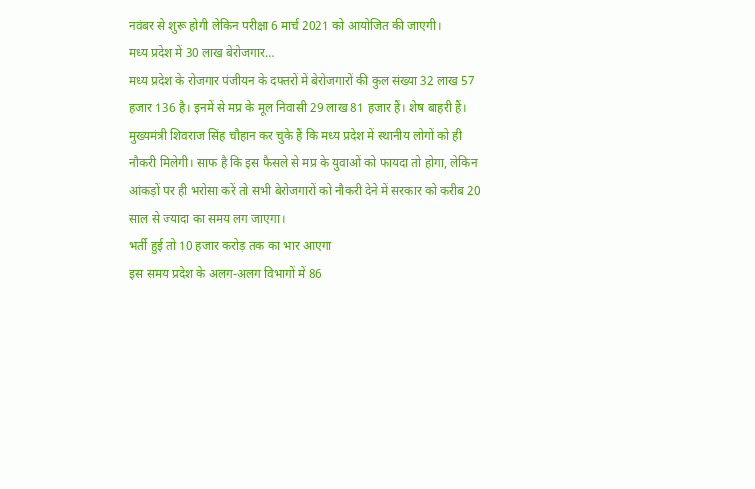नवंबर से शुरू होगी लेकिन परीक्षा 6 मार्च 2021 को आयोजित की जाएगी।
मध्य प्रदेश में 30 लाख बेरोजगार…
मध्य प्रदेश के रोजगार पंजीयन के दफ्तरों में बेरोजगारों की कुल संख्या 32 लाख 57 हजार 136 है। इनमें से मप्र के मूल निवासी 29 लाख 81 हजार हैं। शेष बाहरी हैं। मुख्यमंत्री शिवराज सिंह चौहान कर चुके हैं कि मध्य प्रदेश में स्थानीय लोगों को ही नौकरी मिलेगी। साफ है कि इस फैसले से मप्र के युवाओं को फायदा तो होगा, लेकिन आंकड़ों पर ही भरोसा करें तो सभी बेरोजगारों को नौकरी देने में सरकार को करीब 20 साल से ज्यादा का समय लग जाएगा।
भर्ती हुई तो 10 हजार करोड़ तक का भार आएगा
इस समय प्रदेश के अलग-अलग विभागों में 86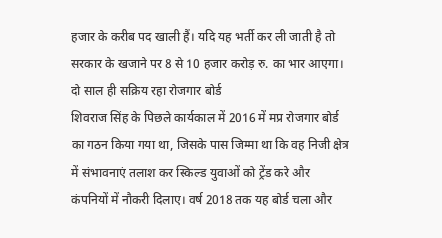हजार के करीब पद खाली हैं। यदि यह भर्ती कर ली जाती है तो सरकार के खजाने पर 8 से 10 हजार करोड़ रु. का भार आएगा।
दो साल ही सक्रिय रहा रोजगार बोर्ड
शिवराज सिंह के पिछले कार्यकाल में 2016 में मप्र रोजगार बोर्ड का गठन किया गया था, जिसके पास जिम्मा था कि वह निजी क्षेत्र में संभावनाएं तलाश कर स्किल्ड युवाओं को ट्रेंड करे और कंपनियों में नौकरी दिलाए। वर्ष 2018 तक यह बोर्ड चला और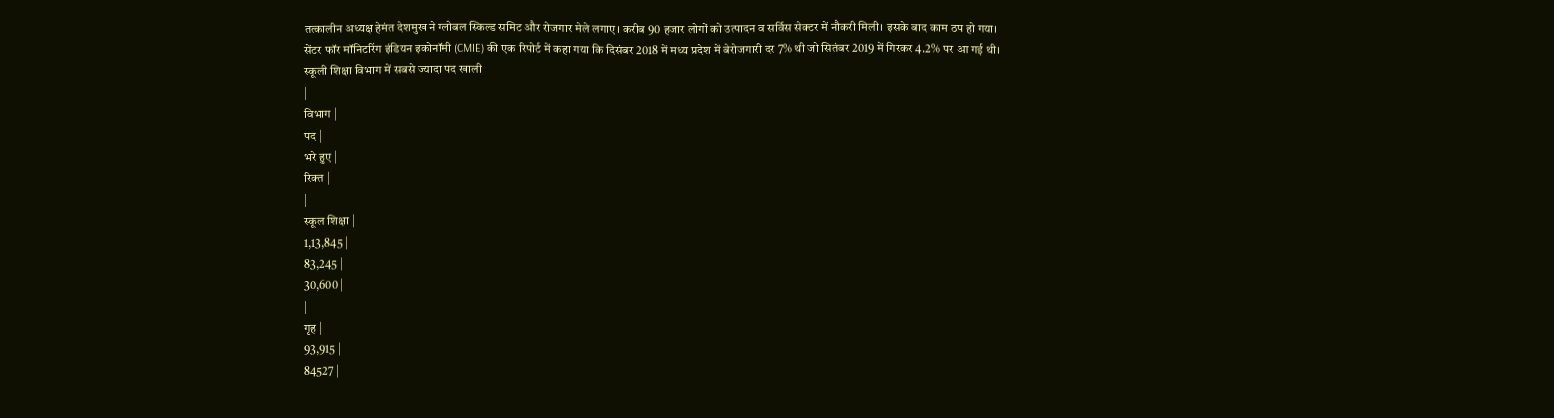तत्कालीन अध्यक्ष हेमंत देशमुख ने ग्लोबल स्किल्ड समिट और रोजगार मेले लगाए। करीब 90 हजार लोगों को उत्पादन व सर्विस सेक्टर में नौकरी मिली। इसके बाद काम ठप हो गया।
सेंटर फॉर मॉनिटरिंग इंडियन इकोनॉमी (CMIE) की एक रिपोर्ट में कहा गया कि दिसंबर 2018 में मध्य प्रदेश में बेरोजगारी दर 7% थी जो सितंबर 2019 में गिरकर 4.2% पर आ गई थी।
स्कूली शिक्षा विभाग में सबसे ज्यादा पद खाली
|
विभाग |
पद |
भरे हुए |
रिक्त |
|
स्कूल शिक्षा |
1,13,845 |
83,245 |
30,600 |
|
गृह |
93,915 |
84527 |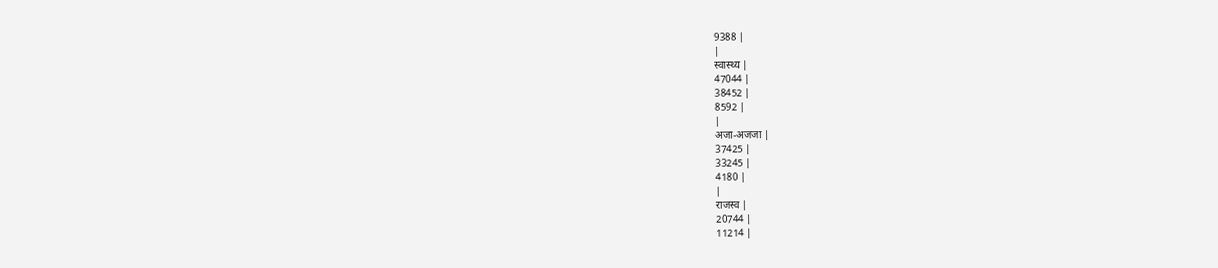9388 |
|
स्वास्थ्य |
47044 |
38452 |
8592 |
|
अजा-अजजा |
37425 |
33245 |
4180 |
|
राजस्व |
20744 |
11214 |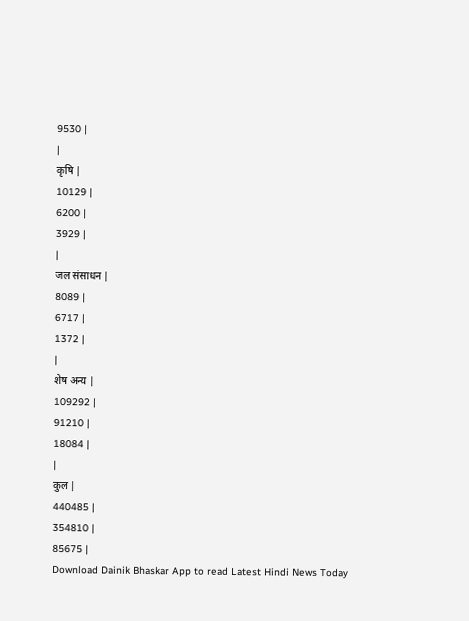9530 |
|
कृषि |
10129 |
6200 |
3929 |
|
जल संसाधन |
8089 |
6717 |
1372 |
|
शेष अन्य |
109292 |
91210 |
18084 |
|
कुल |
440485 |
354810 |
85675 |
Download Dainik Bhaskar App to read Latest Hindi News Today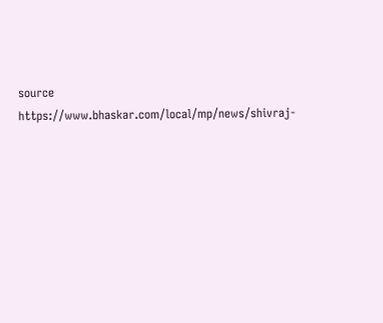source https://www.bhaskar.com/local/mp/news/shivraj-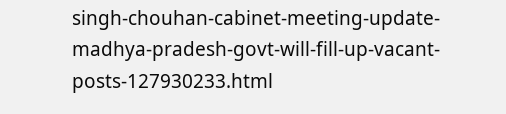singh-chouhan-cabinet-meeting-update-madhya-pradesh-govt-will-fill-up-vacant-posts-127930233.html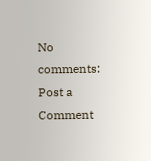No comments:
Post a Comment